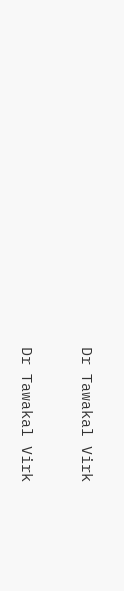Dr Tawakal Virk

Dr Tawakal Virk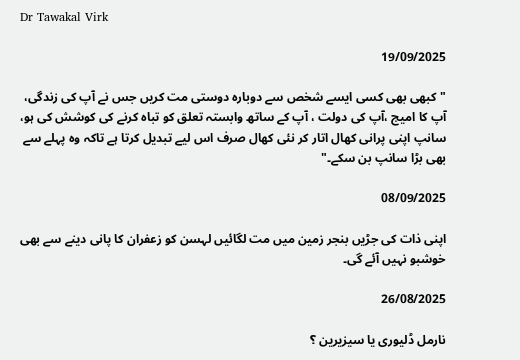Dr Tawakal Virk

19/09/2025

"کبھی بھی کسی ایسے شخص سے دوبارہ دوستی مت کریں جس نے آپ کی زندگی، آپ کا امیج ،آپ کی دولت ، آپ کے ساتھ وابستہ تعلق کو تباہ کرنے کی کوشش کی ہو، سانپ اپنی پرانی کھال اتار کر نئی کھال صرف اس لیے تبدیل کرتا ہے تاکہ وہ پہلے سے بھی بڑا سانپ بن سکے۔"

08/09/2025

اپنی ذات کی جڑیں بنجر زمین میں مت لگائیں لہسن کو زعفران کا پانی دینے سے بھی خوشبو نہیں آئے گی۔

26/08/2025

نارمل ڈلیوری یا سیزیرین ؟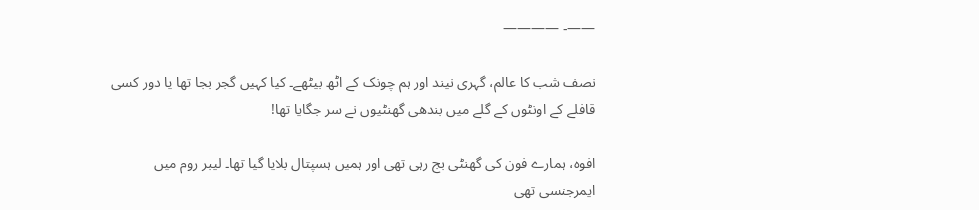——- ————

نصف شب کا عالم، گہری نیند اور ہم چونک کے اٹھ بیٹھے۔ کیا کہیں گجر بجا تھا یا دور کسی قافلے کے اونٹوں کے گلے میں بندھی گھنٹیوں نے سر جگایا تھا!

افوہ، ہمارے فون کی گھنٹی بج رہی تھی اور ہمیں ہسپتال بلایا گیا تھا۔ لیبر روم میں ایمرجنسی تھی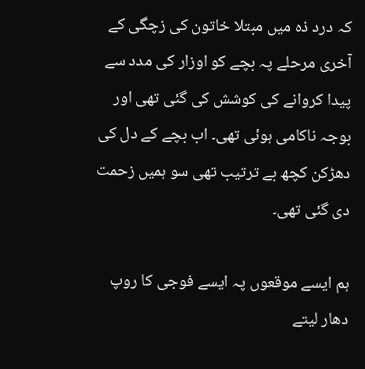کہ درد ذہ میں مبتلا خاتون کی زچگی کے آخری مرحلے پہ بچے کو اوزار کی مدد سے پیدا کروانے کی کوشش کی گئی تھی اور بوجہ ناکامی ہوئی تھی۔ اب بچے کے دل کی دھڑکن کچھ بے ترتیب تھی سو ہمیں زحمت دی گئی تھی۔

ہم ایسے موقعوں پہ ایسے فوجی کا روپ دھار لیتے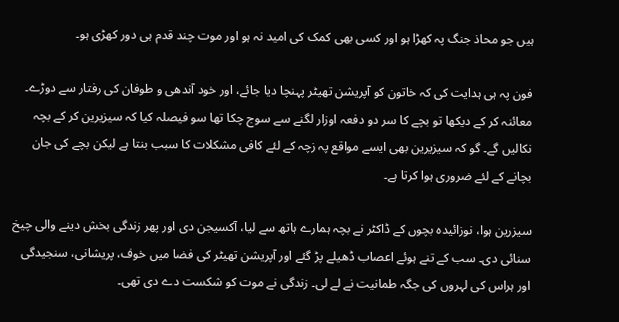ہیں جو محاذ جنگ پہ کھڑا ہو اور کسی بھی کمک کی امید نہ ہو اور موت چند قدم ہی دور کھڑی ہو۔

فون پہ ہی ہدایت کی کہ خاتون کو آپریشن تھیٹر پہنچا دیا جائے، اور خود آندھی و طوفان کی رفتار سے دوڑے۔ معائنہ کر کے دیکھا تو بچے کا سر دو دفعہ اوزار لگنے سے سوج چکا تھا سو فیصلہ کیا کہ سیزیرین کر کے بچہ نکالیں گے۔ گو کہ سیزیرین بھی ایسے مواقع پہ زچہ کے لئے کافی مشکلات کا سبب بنتا ہے لیکن بچے کی جان بچانے کے لئے ضروری ہوا کرتا ہے۔

سیزرین ہوا، نوزائیدہ بچوں کے ڈاکٹر نے بچہ ہمارے ہاتھ سے لیا، آکسیجن دی اور پھر زندگی بخش دینے والی چیخ سنائی دی۔ سب کے تنے ہوئے اعصاب ڈھیلے پڑ گئے اور آپریشن تھیٹر کی فضا میں خوف، پریشانی، سنجیدگی اور ہراس کی لہروں کی جگہ طمانیت نے لے لی۔ زندگی نے موت کو شکست دے دی تھی۔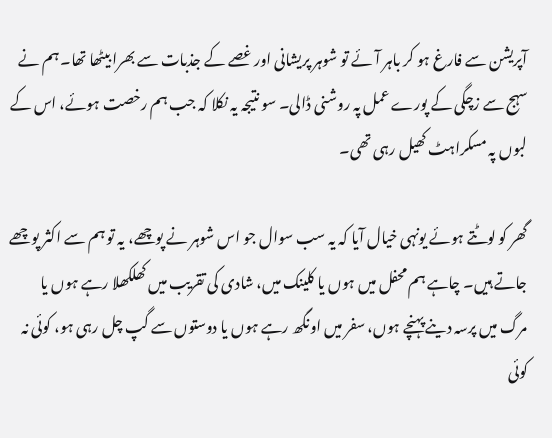آپریشن سے فارغ ہو کر باہر آئے تو شوہر پریشانی اور غصے کے جذبات سے بھرا بیٹھا تھا۔ ہم نے سہج سے زچگی کے پورے عمل پہ روشنی ڈالی۔ سو نتیجہ یہ نکلا کہ جب ہم رخصت ہوئے، اس کے لبوں پہ مسکراہٹ کھیل رہی تھی۔

گھر کو لوٹتے ہوئے یونہی خیال آیا کہ یہ سب سوال جو اس شوہر نے پوچھے، یہ تو ہم سے اکثر پوچھے جاتے ہیں۔ چاہے ہم محفل میں ہوں یا کلینک میں، شادی کی تقریب میں کھلکھلا رہے ہوں یا مرگ میں پرسہ دینے پہنچے ہوں، سفر میں اونگھ رہے ہوں یا دوستوں سے گپ چل رہی ہو، کوئی نہ کوئی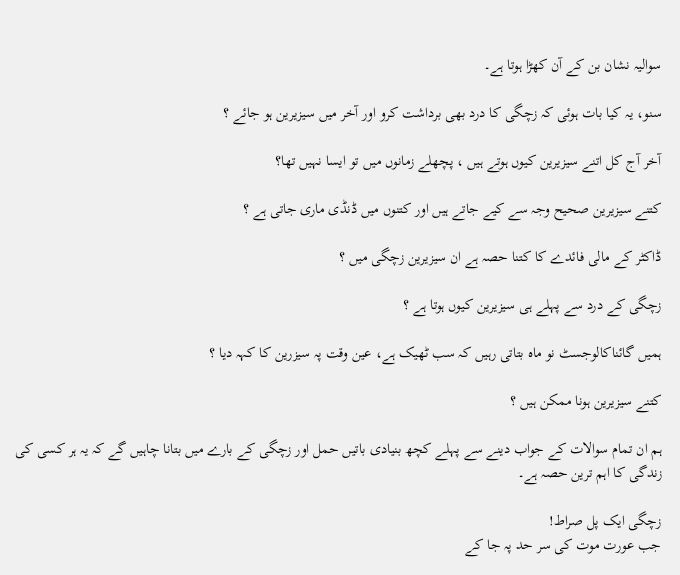سوالیہ نشان بن کے آن کھڑا ہوتا ہے۔

سنو، یہ کیا بات ہوئی کہ زچگی کا درد بھی برداشت کرو اور آخر میں سیزیرین ہو جائے ؟

آخر آج کل اتنے سیزیرین کیوں ہوتے ہیں ، پچھلے زمانوں میں تو ایسا نہیں تھا؟

کتنے سیزیرین صحیح وجہ سے کیے جاتے ہیں اور کتنوں میں ڈنڈی ماری جاتی ہے ؟

ڈاکٹر کے مالی فائدے کا کتنا حصہ ہے ان سیزیرین زچگی میں ؟

زچگی کے درد سے پہلے ہی سیزیرین کیوں ہوتا ہے ؟

ہمیں گائناکالوجسٹ نو ماہ بتاتی رہیں کہ سب ٹھیک ہے، عین وقت پہ سیزرین کا کہہ دیا ؟

کتنے سیزیرین ہونا ممکن ہیں ؟

ہم ان تمام سوالات کے جواب دینے سے پہلے کچھ بنیادی باتیں حمل اور زچگی کے بارے میں بتانا چاہیں گے کہ یہ ہر کسی کی زندگی کا اہم ترین حصہ ہے۔

زچگی ایک پل صراط!
جب عورت موت کی سر حد پہ جا کے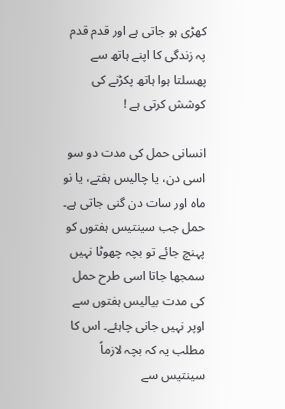کھڑی ہو جاتی ہے اور قدم قدم پہ زندگی کا اپنے ہاتھ سے پھسلتا ہوا ہاتھ پکڑنے کی کوشش کرتی ہے !

انسانی حمل کی مدت دو سو اسی دن، یا چالیس ہفتے، یا نو ماہ اور سات دن گنی جاتی ہے۔ حمل جب سینتیس ہفتوں کو پہنچ جائے تو بچہ چھوٹا نہیں سمجھا جاتا اسی طرح حمل کی مدت بیالیس ہفتوں سے اوپر نہیں جانی چاہئے۔ اس کا مطلب یہ کہ بچہ لازماً سینتیس سے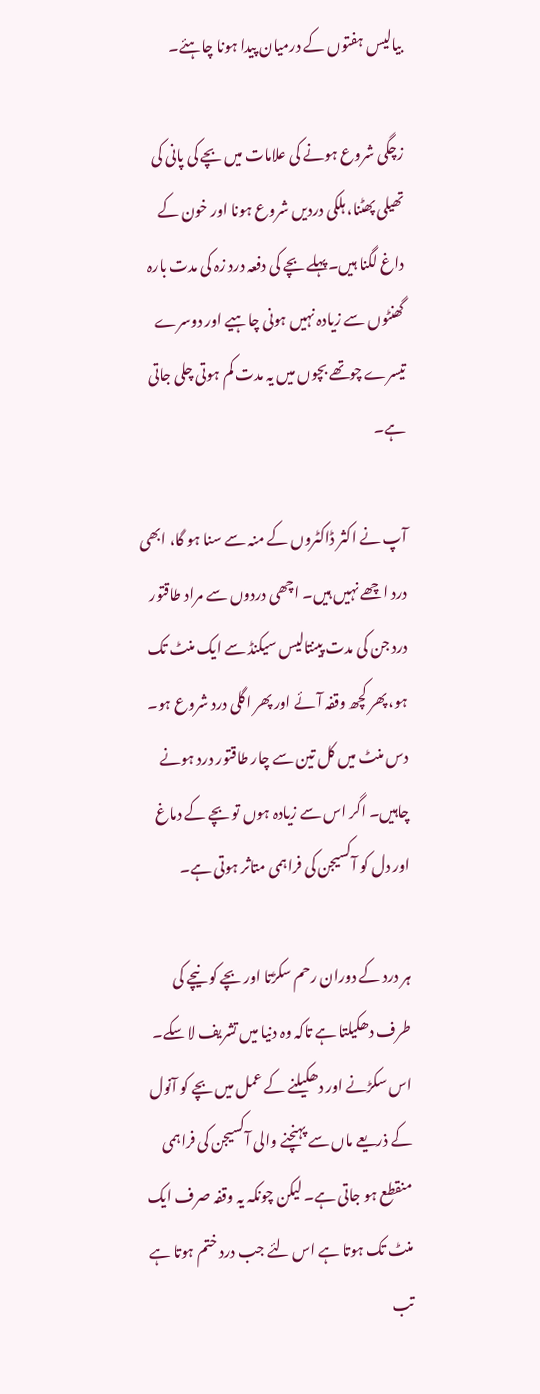بیالیس ہفتوں کے درمیان پیدا ہونا چاہئے۔

زچگی شروع ہونے کی علامات میں بچے کی پانی کی تھیلی پھٹنا، ہلکی دردیں شروع ہونا اور خون کے داغ لگنا ہیں۔پہلے بچے کی دفعہ درد زہ کی مدت بارہ گھنٹوں سے زیادہ نہیں ہونی چاہیے اور دوسرے تیسرے چوتھے بچوں میں یہ مدت کم ہوتی چلی جاتی ہے۔

آپ نے اکثر ڈاکٹروں کے منہ سے سنا ہو گا، ابھی درد اچھے نہیں ہیں۔ اچھی دردوں سے مراد طاقتور درد جن کی مدت پینتالیس سیکنڈ سے ایک منٹ تک ہو، پھر کچھ وقفہ آئے اور پھر اگلی درد شروع ہو۔ دس منٹ میں کل تین سے چار طاقتور درد ہونے چاہیں۔ اگر اس سے زیادہ ہوں تو بچے کے دماغ اور دل کو آکسیجن کی فراہمی متاثر ہوتی ہے۔

ہر درد کے دوران رحم سکڑتا اور بچے کو نیچے کی طرف دھکیلتا ہے تاکہ وہ دنیا میں تشریف لا سکے۔ اس سکڑنے اور دھکیلنے کے عمل میں بچے کو آنول کے ذریعے ماں سے پہنچنے والی آکسیجن کی فراہمی منقطع ہو جاتی ہے۔ لیکن چونکہ یہ وقفہ صرف ایک منٹ تک ہوتا ہے اس لئے جب درد ختم ہوتا ہے تب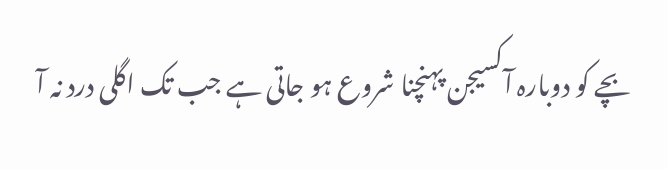بچے کو دوبارہ آکسیجن پہنچنا شروع ہو جاتی ہے جب تک اگلی درد نہ آ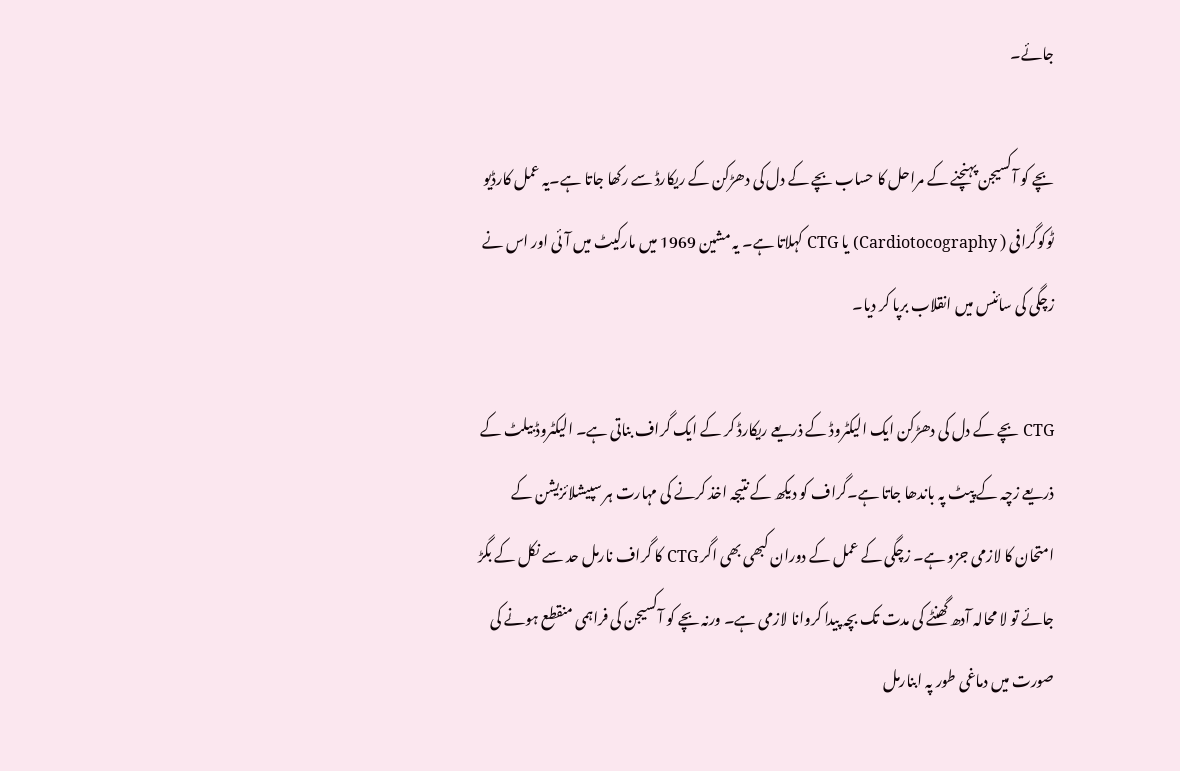جائے۔

بچے کو آکسیجن پہنچنے کے مراحل کا حساب بچے کے دل کی دھڑکن کے ریکارڈ سے رکھا جاتا ہے۔یہ عمل کارڈیو ٹوکوگرافی ( Cardiotocography) یا CTG کہلاتا ہے۔ یہ مشین 1969 میں مارکیٹ میں آئی اور اس نے زچگی کی سائنس میں انقلاب برپا کر دیا۔

CTG بچے کے دل کی دھڑکن ایک الیکٹروڈ کے ذریعے ریکارڈ کر کے ایک گراف بناتی ہے۔ الیکٹروڈ بیلٹ کے ذریعے زچہ کے پیٹ پہ باندھا جاتا ہے۔گراف کو دیکھ کے نتیجہ اخذ کرنے کی مہارت ہر سپیشلائزیشن کے امتحان کا لازمی جزو ہے۔ زچگی کے عمل کے دوران کبھی بھی اگر CTG کا گراف نارمل حد سے نکل کے بگڑ جائے تو لا محالہ آدھ گھنٹے کی مدت تک بچہ پیدا کروانا لازمی ہے۔ ورنہ بچے کو آکسیجن کی فراہمی منقطع ہونے کی صورت میں دماغی طور پہ ابنارمل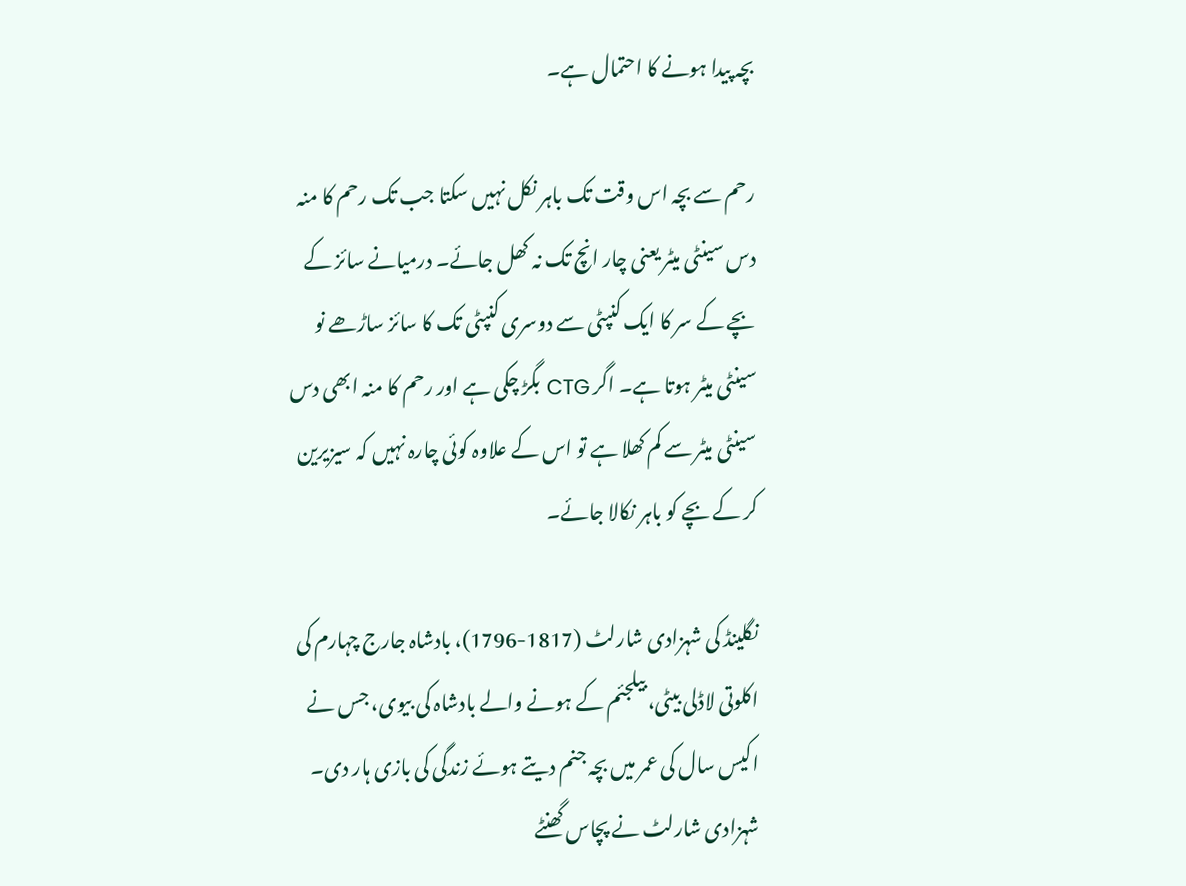بچہ پیدا ہونے کا احتمال ہے۔

رحم سے بچہ اس وقت تک باہر نکل نہیں سکتا جب تک رحم کا منہ دس سینٹی میٹر یعنی چار انچ تک نہ کھل جائے۔ درمیانے سائز کے بچے کے سر کا ایک کنپٹی سے دوسری کنپٹی تک کا سائز ساڑھے نو سینٹی میٹر ہوتا ہے۔ اگر CTG بگڑ چکی ہے اور رحم کا منہ ابھی دس سینٹی میٹر سے کم کھلا ہے تو اس کے علاوہ کوئی چارہ نہیں کہ سیزیرین کر کے بچے کو باہر نکالا جائے۔

نگلینڈ کی شہزادی شارلٹ (1817-1796)، بادشاہ جارج چہارم کی اکلوتی لاڈلی بیٹی، بیلجئم کے ہونے والے بادشاہ کی بیوی، جس نے اکیس سال کی عمر میں بچہ جنم دیتے ہوئے زندگی کی بازی ہار دی۔
شہزادی شارلٹ نے پچاس گھنٹے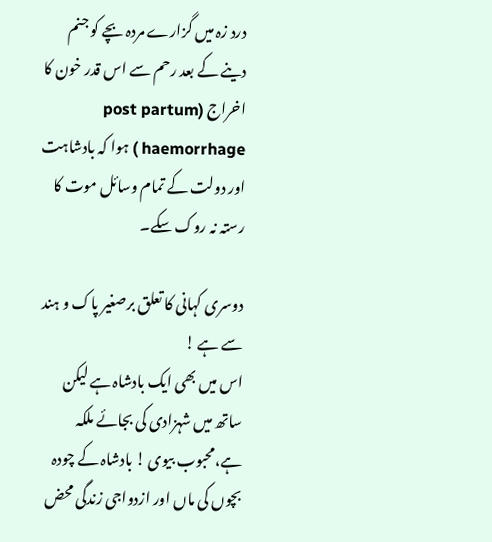درد زہ میں گزارے مردہ بچے کو جنم دینے کے بعد رحم سے اس قدر خون کا اخراج (post partum haemorrhage ) ہوا کہ بادشاہت اور دولت کے تمام وسائل موت کا رستہ نہ روک سکے۔

دوسری کہانی کا تعلق برصغیر پاک و ہند سے ہے !
اس میں بھی ایک بادشاہ ہے لیکن ساتھ میں شہزادی کی بجائے ملکہ ہے،محبوب بیوی ! بادشاہ کے چودہ بچوں کی ماں اور ازدواجی زندگی محض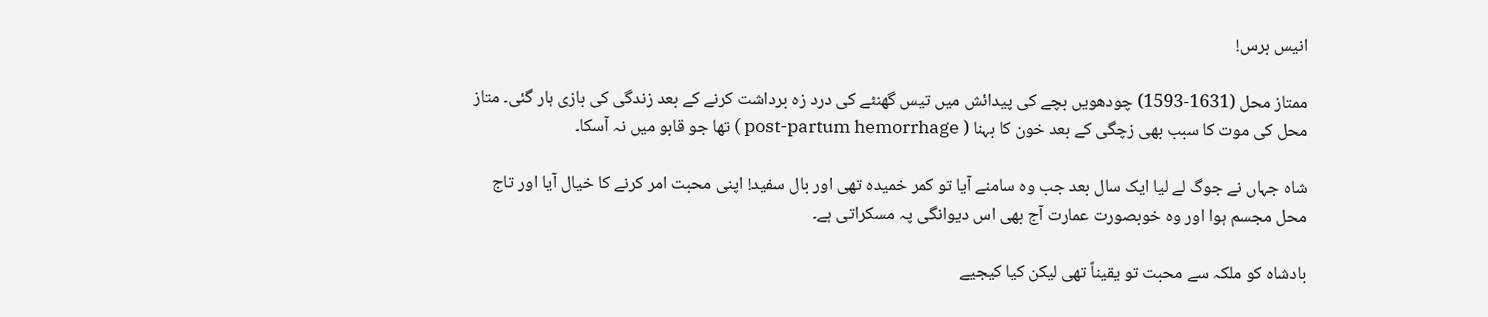انیس برس!

ممتاز محل (1631-1593) چودھویں بچے کی پیدائش میں تیس گھنٹے کی درد زہ برداشت کرنے کے بعد زندگی کی بازی ہار گئی۔ متاز محل کی موت کا سبب بھی زچگی کے بعد خون کا بہنا ( post-partum hemorrhage ) تھا جو قابو میں نہ آسکا۔

شاہ جہاں نے جوگ لے لیا ایک سال بعد جب وہ سامنے آیا تو کمر خمیدہ تھی اور بال سفید! اپنی محبت امر کرنے کا خیال آیا اور تاج محل مجسم ہوا اور وہ خوبصورت عمارت آج بھی اس دیوانگی پہ مسکراتی ہے۔

بادشاہ کو ملکہ سے محبت تو یقیناً تھی لیکن کیا کیجیے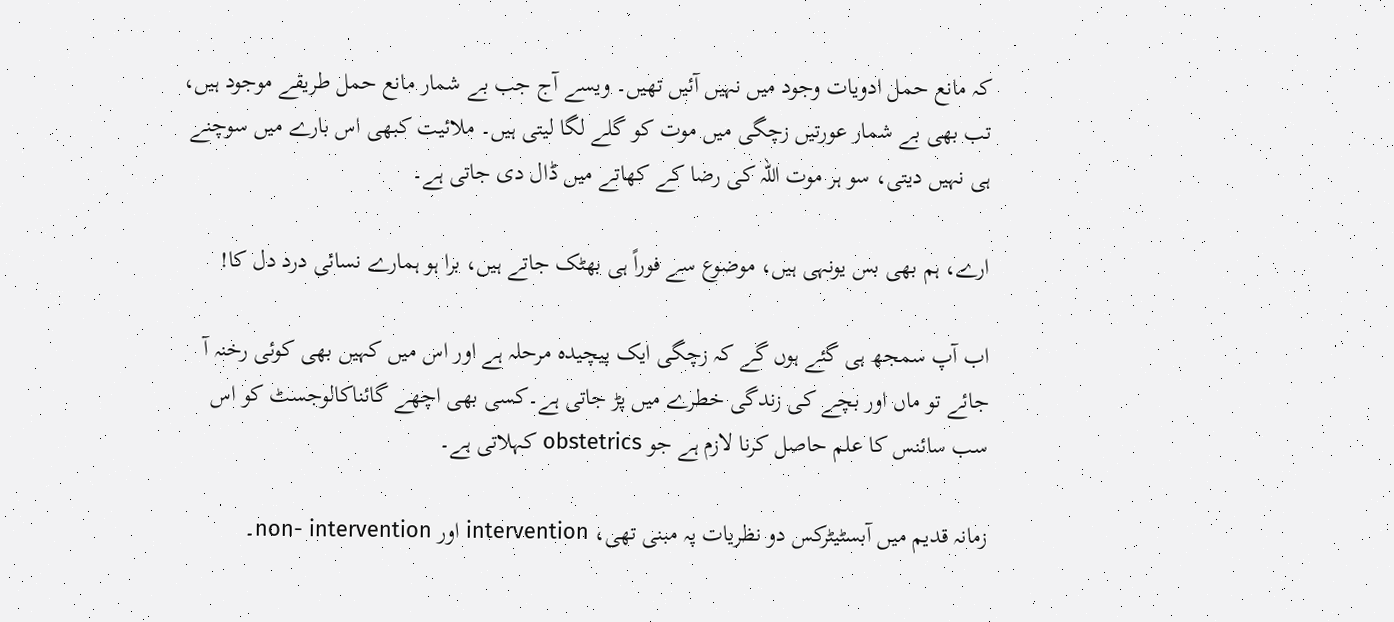کہ مانع حمل ادویات وجود میں نہیں آئیں تھیں۔ ویسے آج جب بے شمار مانع حمل طریقے موجود ہیں، تب بھی بے شمار عورتیں زچگی میں موت کو گلے لگا لیتی ہیں۔ ملائیت کبھی اس بارے میں سوچنے ہی نہیں دیتی، سو ہر موت اللہ کی رضا کے کھاتے میں ڈال دی جاتی ہے۔

ارے، ہم بھی بس یونہی ہیں، موضوع سے فوراً ہی بھٹک جاتے ہیں، برا ہو ہمارے نسائی درد دل کا!

اب آپ سمجھ ہی گئے ہوں گے کہ زچگی ایک پیچیدہ مرحلہ ہے اور اس میں کہیں بھی کوئی رخنہ آ جائے تو ماں اور بچے کی زندگی خطرے میں پڑ جاتی ہے۔کسی بھی اچھے گائناکالوجسٹ کو اس سب سائنس کا علم حاصل کرنا لازم ہے جو obstetrics کہلاتی ہے۔

زمانہ قدیم میں آبسٹیٹرکس دو نظریات پہ مبنی تھی، intervention اور non- intervention۔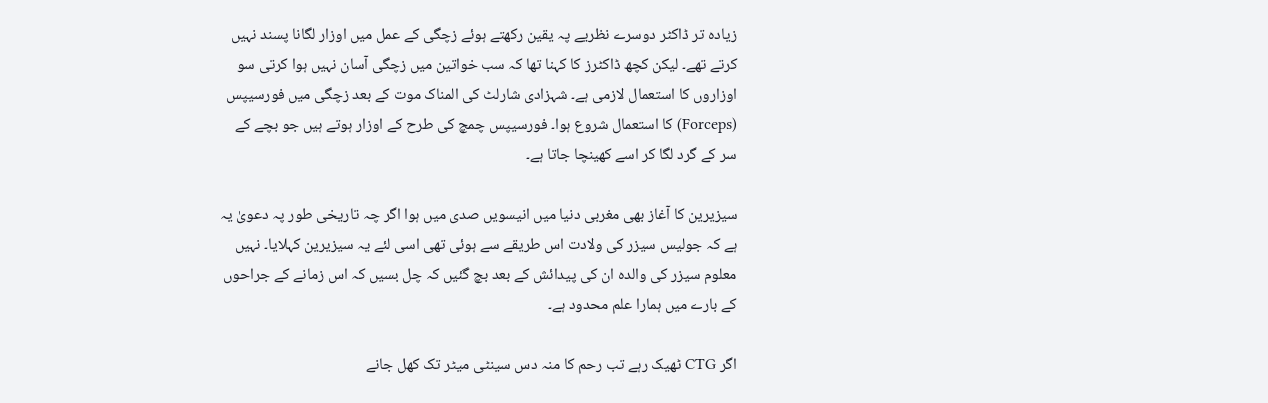زیادہ تر ڈاکٹر دوسرے نظریے پہ یقین رکھتے ہوئے زچگی کے عمل میں اوزار لگانا پسند نہیں کرتے تھے۔ لیکن کچھ ڈاکٹرز کا کہنا تھا کہ سب خواتین میں زچگی آسان نہیں ہوا کرتی سو اوزاروں کا استعمال لازمی ہے۔ شہزادی شارلٹ کی المناک موت کے بعد زچگی میں فورسیپس (Forceps) کا استعمال شروع ہوا۔ فورسیپس چمچ کی طرح کے اوزار ہوتے ہیں جو بچے کے سر کے گرد لگا کر اسے کھینچا جاتا ہے۔

سیزیرین کا آغاز بھی مغربی دنیا میں انیسویں صدی میں ہوا اگر چہ تاریخی طور پہ دعویٰ یہ ہے کہ جولیس سیزر کی ولادت اس طریقے سے ہوئی تھی اسی لئے یہ سیزیرین کہلایا۔ نہیں معلوم سیزر کی والدہ ان کی پیدائش کے بعد بچ گئیں کہ چل بسیں کہ اس زمانے کے جراحوں کے بارے میں ہمارا علم محدود ہے۔

اگر CTG ٹھیک رہے تب رحم کا منہ دس سینٹی میٹر تک کھل جانے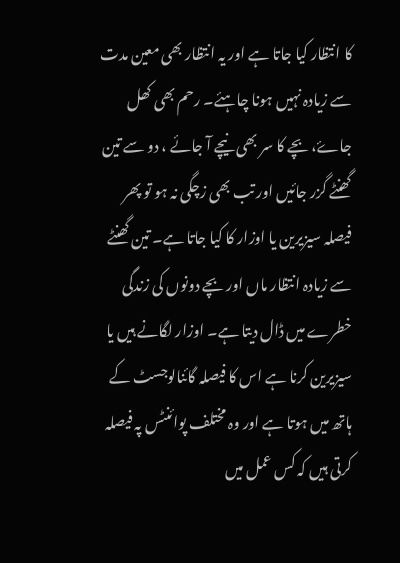کا انتظار کیا جاتا ہے اور یہ انتظار بھی معین مدت سے زیادہ نہیں ہونا چاہئے۔ رحم بھی کھل جاۓ، بچے کا سر بھی نیچے آ جائے ، دو سے تین گھنٹے گزر جائیں اور تب بھی زچگی نہ ہو تو پھر فیصلہ سیزیرین یا اوزار کا کیا جاتا ہے۔ تین گھنٹے سے زیادہ انتظار ماں اور بچے دونوں کی زندگی خطرے میں ڈال دیتا ہے۔ اوزار لگانے ہیں یا سیزیرین کرنا ہے اس کا فیصلہ گائنالوجسٹ کے ہاتھ میں ہوتا ہے اور وہ مختلف پوائنٹس پہ فیصلہ کرتی ہیں کہ کس عمل میں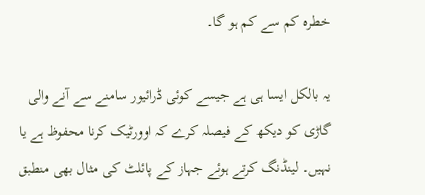خطرہ کم سے کم ہو گا۔

یہ بالکل ایسا ہی ہے جیسے کوئی ڈرائیور سامنے سے آنے والی گاڑی کو دیکھ کے فیصلہ کرے کہ اوورٹیک کرنا محفوظ ہے یا نہیں۔ لینڈنگ کرتے ہوئے جہاز کے پائلٹ کی مثال بھی منطبق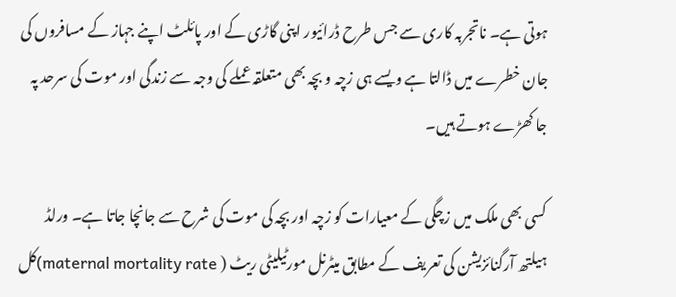ہوتی ہے۔ ناتجربہ کاری سے جس طرح ڈرائیور اپنی گاڑی کے اور پائلٹ اپنے جہاز کے مسافروں کی جان خطرے میں ڈالتا ہے ویسے ہی زچہ و بچہ بھی متعلقہ عملے کی وجہ سے زندگی اور موت کی سرحد پہ جا کھڑے ہوتے ہیں۔

کسی بھی ملک میں زچگی کے معیارات کو زچہ اور بچہ کی موت کی شرح سے جانچا جاتا ہے۔ ورلڈ ہیلتھ آرگنائزیشن کی تعریف کے مطابق میٹرنل مورٹیلیٹی ریٹ ( maternal mortality rate)کل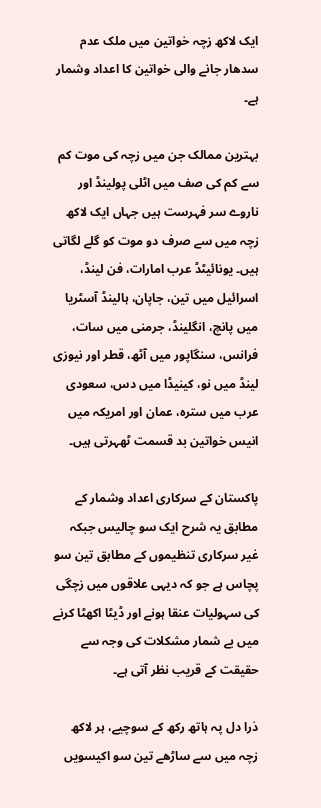ایک لاکھ زچہ خواتین میں ملک عدم سدھار جانے والی خواتین کا اعداد وشمار ہے۔

بہترین ممالک جن میں زچہ کی موت کم سے کم کی صف میں اٹلی پولینڈ اور ناروے سر فہرست ہیں جہاں ایک لاکھ زچہ میں سے صرف دو موت کو گلے لگاتی ہیں۔ یونائیٹڈ عرب امارات، فن لینڈ، اسرائیل میں تین، جاپان، ہالینڈ آسٹریا میں پانچ، انگلینڈ، جرمنی میں سات، فرانس، سنگاپور میں آٹھ، قطر اور نیوزی لینڈ میں نو، کینیڈا میں دس، سعودی عرب میں سترہ، عمان اور امریکہ میں انیس خواتین بد قسمت ٹھہرتی ہیں۔

پاکستان کے سرکاری اعداد وشمار کے مطابق یہ شرح ایک سو چالیس جبکہ غیر سرکاری تنظیموں کے مطابق تین سو پچاس ہے جو کہ دیہی علاقوں میں زچگی کی سہولیات عنقا ہونے اور ڈیٹا اکھٹا کرنے میں بے شمار مشکلات کی وجہ سے حقیقت کے قریب نظر آتی ہے۔

ذرا دل پہ ہاتھ رکھ کے سوچیے، ہر لاکھ زچہ میں سے ساڑھے تین سو اکیسویں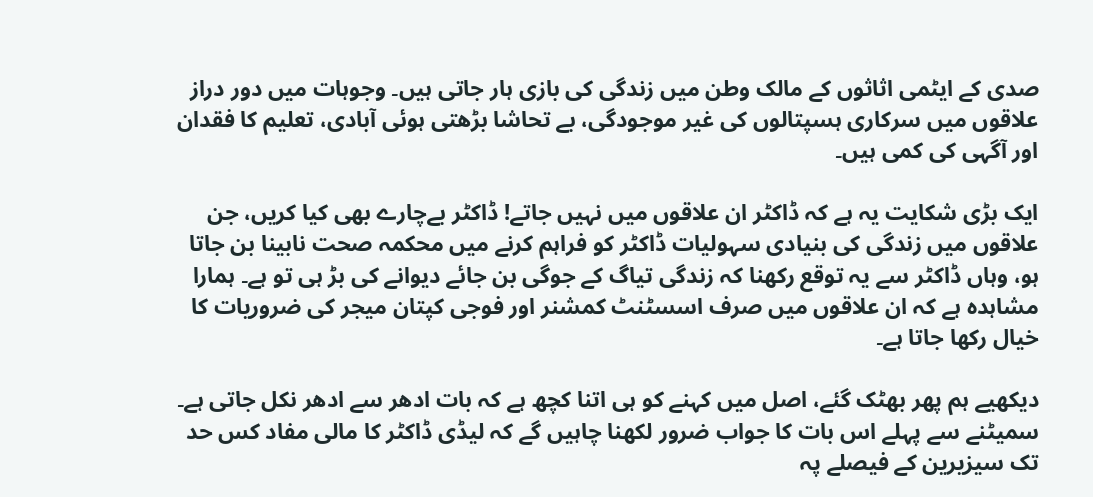صدی کے ایٹمی اثاثوں کے مالک وطن میں زندگی کی بازی ہار جاتی ہیں۔ وجوہات میں دور دراز علاقوں میں سرکاری ہسپتالوں کی غیر موجودگی، بے تحاشا بڑھتی ہوئی آبادی، تعلیم کا فقدان اور آگہی کی کمی ہیں۔

ایک بڑی شکایت یہ ہے کہ ڈاکٹر ان علاقوں میں نہیں جاتے! ڈاکٹر بےچارے بھی کیا کریں، جن علاقوں میں زندگی کی بنیادی سہولیات ڈاکٹر کو فراہم کرنے میں محکمہ صحت نابینا بن جاتا ہو، وہاں ڈاکٹر سے یہ توقع رکھنا کہ زندگی تیاگ کے جوگی بن جائے دیوانے کی بڑ ہی تو ہے۔ ہمارا مشاہدہ ہے کہ ان علاقوں میں صرف اسسٹنٹ کمشنر اور فوجی کپتان میجر کی ضروریات کا خیال رکھا جاتا ہے۔

دیکھیے ہم پھر بھٹک گئے، اصل میں کہنے کو ہی اتنا کچھ ہے کہ بات ادھر سے ادھر نکل جاتی ہے۔ سمیٹنے سے پہلے اس بات کا جواب ضرور لکھنا چاہیں گے کہ لیڈی ڈاکٹر کا مالی مفاد کس حد تک سیزیرین کے فیصلے پہ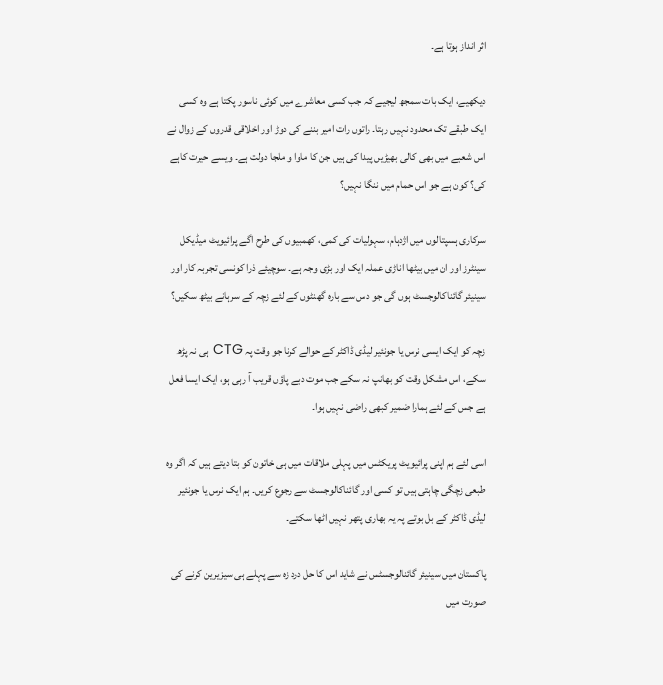اثر انداز ہوتا ہے۔

دیکھیے، ایک بات سمجھ لیجیے کہ جب کسی معاشرے میں کوئی ناسور پکتا ہے وہ کسی ایک طبقے تک محدود نہیں رہتا۔ راتوں رات امیر بننے کی دوڑ اور اخلاقی قدروں کے زوال نے اس شعبے میں بھی کالی بھیڑیں پیدا کی ہیں جن کا ماوا و ملجا دولت ہے۔ ویسے حیرت کاہے کی؟ کون ہے جو اس حمام میں ننگا نہیں؟

سرکاری ہسپتالوں میں اژدہام، سہولیات کی کمی، کھمبیوں کی طرح اگے پرائیویٹ میڈیکل سینٹرز اور ان میں بیٹھا اناڑی عملہ ایک اور بڑی وجہ ہے۔ سوچیئے ذرا کونسی تجربہ کار اور سینیئر گائناکالوجسٹ ہوں گی جو دس سے بارہ گھنٹوں کے لئے زچہ کے سرہانے بیٹھ سکیں؟

زچہ کو ایک ایسی نرس یا جونئیر لیڈی ڈاکٹر کے حوالے کرنا جو وقت پہ CTG ہی نہ پڑھ سکے، اس مشکل وقت کو بھانپ نہ سکے جب موت دبے پاؤں قریب آ رہی ہو، ایک ایسا فعل ہے جس کے لئے ہمارا ضمیر کبھی راضی نہیں ہوا۔

اسی لئے ہم اپنی پرائیویٹ پریکٹس میں پہلی ملاقات میں ہی خاتون کو بتا دیتے ہیں کہ اگر وہ طبعی زچگی چاہتی ہیں تو کسی اور گائناکالوجسٹ سے رجوع کریں۔ ہم ایک نرس یا جونئیر لیڈی ڈاکٹر کے بل بوتے پہ یہ بھاری پتھر نہیں اٹھا سکتے۔

پاکستان میں سینیئر گائنالوجسٹس نے شاید اس کا حل درد زہ سے پہلے ہی سیزیرین کرنے کی صورت میں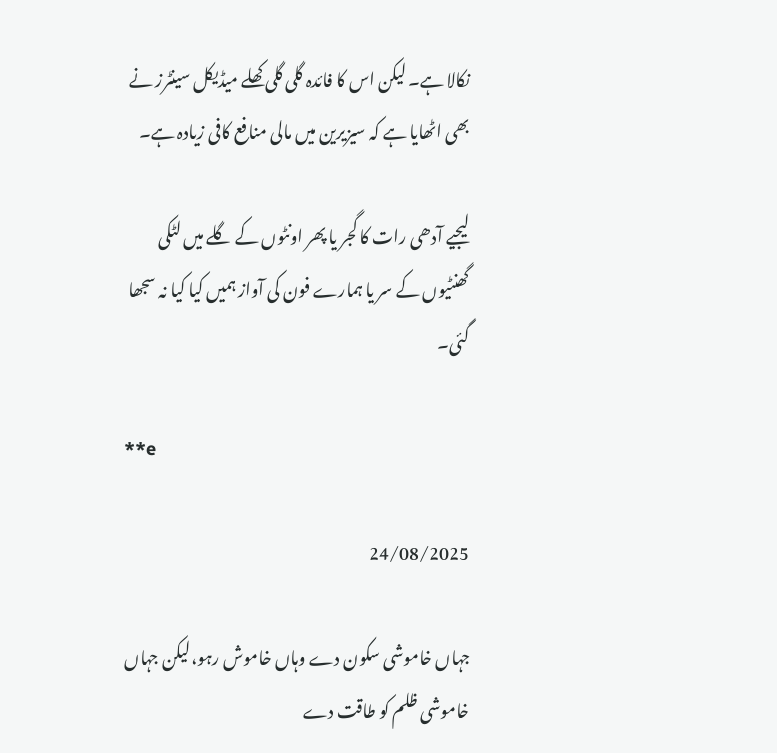نکالا ہے۔ لیکن اس کا فائدہ گلی گلی کھلے میڈیکل سینٹرز نے بھی اٹھایا ہے کہ سیزیرین میں مالی منافع کافی زیادہ ہے۔

لیجیے آدھی رات کا گجر یا پھر اونٹوں کے گلے میں لٹکی گھنٹیوں کے سر یا ہمارے فون کی آواز ہمیں کیا کیا نہ سجھا گئی۔

**e

24/08/2025

جہاں خاموشی سکون دے وہاں خاموش رہو،لیکن جہاں خاموشی ظلم کو طاقت دے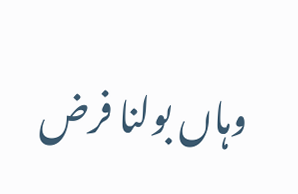وہاں بولنا فرض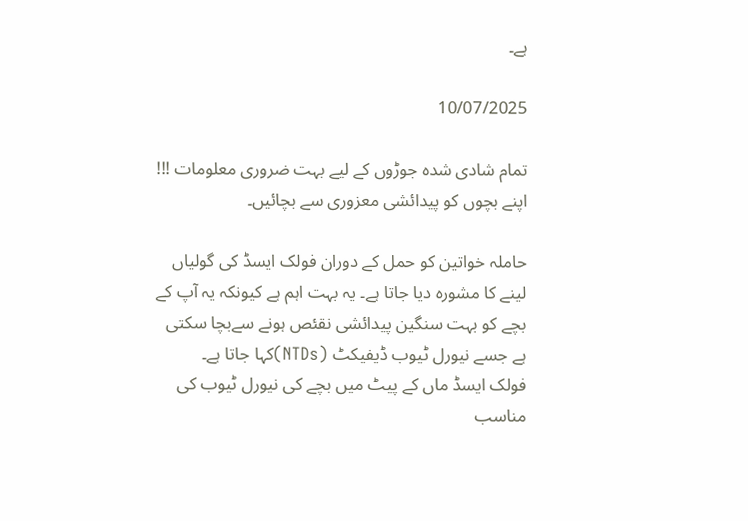ہے۔

10/07/2025

تمام شادی شدہ جوڑوں کے لیے بہت ضروری معلومات !!!
اپنے بچوں کو پیدائشی معزوری سے بچائیں۔

حاملہ خواتین کو حمل کے دوران فولک ایسڈ کی گولیاں لینے کا مشورہ دیا جاتا ہے۔ یہ بہت اہم ہے کیونکہ یہ آپ کے بچے کو بہت سنگین پیدائشی نقئص ہونے سےبچا سکتی ہے جسے نیورل ٹیوب ڈیفیکٹ (NTDs)کہا جاتا ہے۔
فولک ایسڈ ماں کے پیٹ میں بچے کی نیورل ٹیوب کی مناسب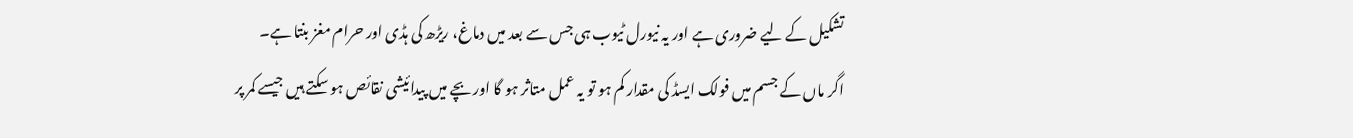تشکیل کے لیے ضروری ہے اور یہ نیورل ٹیوب ہی جس سے بعد میں دماغ، ریڑھ کی ہڈی اور حرام مغز بنتا ہے۔
اگر ماں کے جسم میں فولک ایسڈ کی مقدار کم ہو تو یہ عمل متاثر ہو گا اور بچے میں پیدائیشی نقائص ہو سکتے ہیں جیسے کمر پر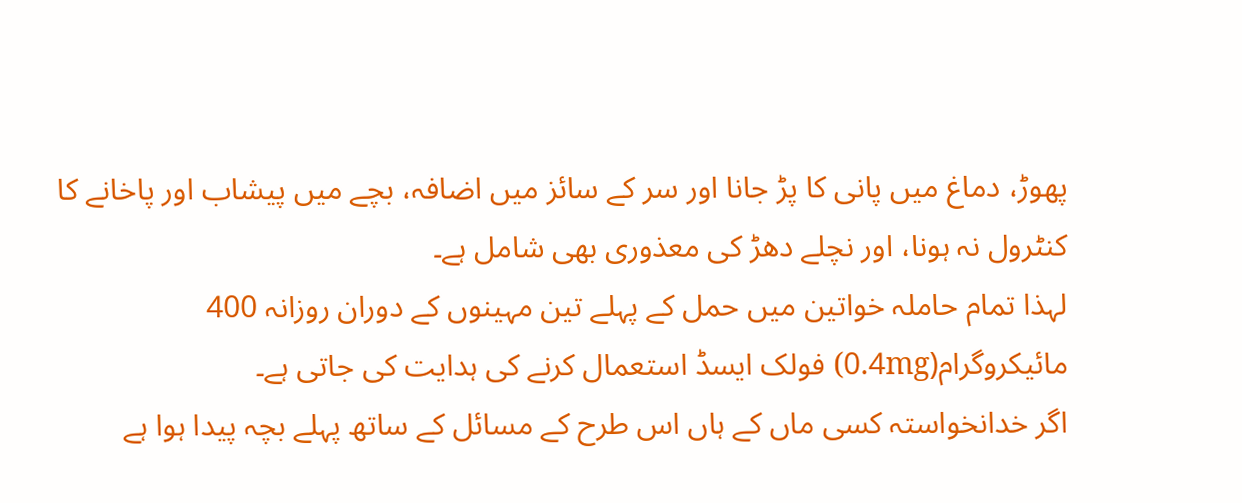پھوڑ، دماغ میں پانی کا پڑ جانا اور سر کے سائز میں اضافہ، بچے میں پیشاب اور پاخانے کا کنٹرول نہ ہونا، اور نچلے دھڑ کی معذوری بھی شامل ہے۔
لہذا تمام حاملہ خواتین میں حمل کے پہلے تین مہینوں کے دوران روزانہ 400 مائیکروگرام(0.4mg) فولک ایسڈ استعمال کرنے کی ہدایت کی جاتی ہے۔
اگر خدانخواستہ کسی ماں کے ہاں اس طرح کے مسائل کے ساتھ پہلے بچہ پیدا ہوا ہے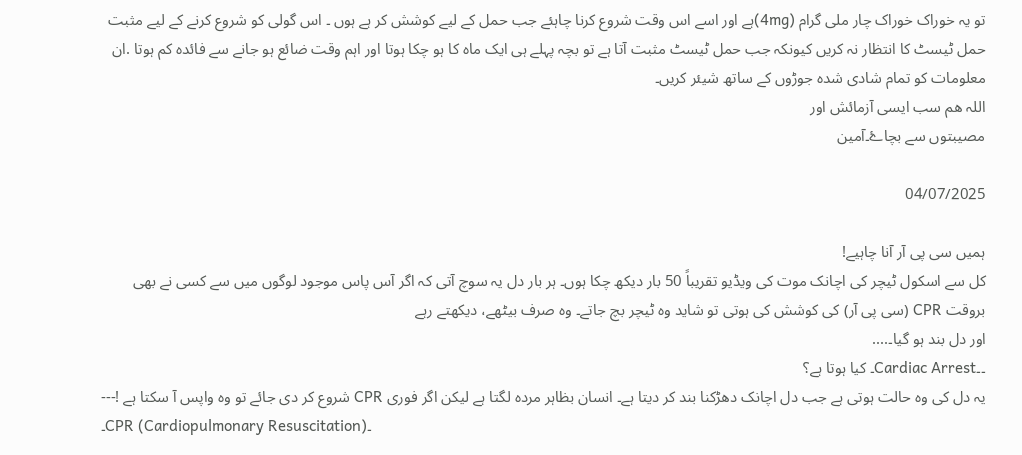تو یہ خوراک خوراک چار ملی گرام (4mg)ہے اور اسے اس وقت شروع کرنا چاہئے جب حمل کے لیے کوشش کر ہے ہوں ۔ اس گولی کو شروع کرنے کے لیے مثبت حمل ٹیسٹ کا انتظار نہ کریں کیونکہ جب حمل ٹیسٹ مثبت آتا ہے تو بچہ پہلے ہی ایک ماہ کا ہو چکا ہوتا اور اہم وقت ضائع ہو جانے سے فائدہ کم ہوتا .ان معلومات کو تمام شادی شدہ جوڑوں کے ساتھ شیئر کریں۔
اللہ ھم سب ایسی آزمائش اور
مصیبتوں سے بچاۓ۔آمین

04/07/2025

ہمیں سی پی آر آنا چاہیے!
کل سے اسکول ٹیچر کی اچانک موت کی ویڈیو تقریباً 50 بار دیکھ چکا ہوں۔ ہر بار دل یہ سوچ آتی کہ اگر آس پاس موجود لوگوں میں سے کسی نے بھی بروقت CPR (سی پی آر) کی کوشش کی ہوتی تو شاید وہ ٹیچر بچ جاتے۔ وہ صرف بیٹھے، دیکھتے رہے
اور دل بند ہو گیا۔....
۔۔Cardiac Arrest۔ کیا ہوتا ہے؟
یہ دل کی وہ حالت ہوتی ہے جب دل اچانک دھڑکنا بند کر دیتا ہے۔ انسان بظاہر مردہ لگتا ہے لیکن اگر فوری CPR شروع کر دی جائے تو وہ واپس آ سکتا ہے !---
۔CPR (Cardiopulmonary Resuscitation)۔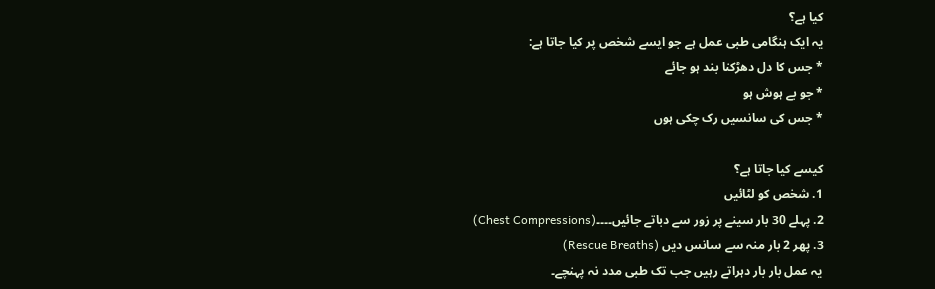کیا ہے؟
یہ ایک ہنگامی طبی عمل ہے جو ایسے شخص پر کیا جاتا ہے:
* جس کا دل دھڑکنا بند ہو جائے
* جو بے ہوش ہو
* جس کی سانسیں رک چکی ہوں

کیسے کیا جاتا ہے؟
1. شخص کو لٹائیں
2. پہلے 30 بار سینے پر زور سے دباتے جائیں۔۔۔۔(Chest Compressions)
3. پھر 2 بار منہ سے سانس دیں (Rescue Breaths)
یہ عمل بار بار دہراتے رہیں جب تک طبی مدد نہ پہنچے۔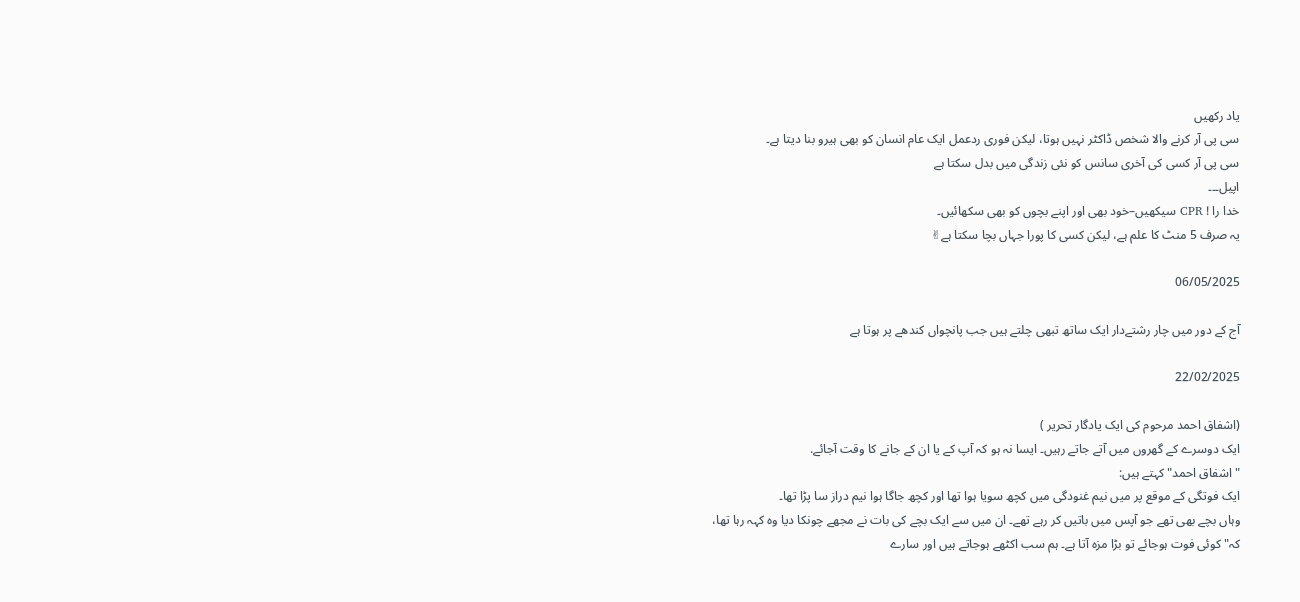یاد رکھیں
سی پی آر کرنے والا شخص ڈاکٹر نہیں ہوتا، لیکن فوری ردعمل ایک عام انسان کو بھی ہیرو بنا دیتا ہے۔
سی پی آر کسی کی آخری سانس کو نئی زندگی میں بدل سکتا ہے
اپیل۔۔۔
خدا را ! CPR سیکھیں–خود بھی اور اپنے بچوں کو بھی سکھائیں۔
یہ صرف 5 منٹ کا علم ہے، لیکن کسی کا پورا جہاں بچا سکتا ہے✌

06/05/2025

آج کے دور میں چار رشتےدار ایک ساتھ تبھی چلتے ہیں جب پانچواں کندھے پر ہوتا ہے

22/02/2025

(اشفاق احمد مرحوم کی ایک یادگار تحریر )
ایک دوسرے کے گھروں میں آتے جاتے رہیں۔ ایسا نہ ہو کہ آپ کے یا ان کے جانے کا وقت آجائے.
"اشفاق احمد" کہتے ہیں:
ایک فوتگی کے موقع پر میں نیم غنودگی میں کچھ سویا ہوا تھا اور کچھ جاگا ہوا نیم دراز سا پڑا تھا۔
وہاں بچے بھی تھے جو آپس میں باتیں کر رہے تھے۔ ان میں سے ایک بچے کی بات نے مجھے چونکا دیا وہ کہہ رہا تھا،
کہ"کوئی فوت ہوجائے تو بڑا مزہ آتا ہے۔ ہم سب اکٹھے ہوجاتے ہیں اور سارے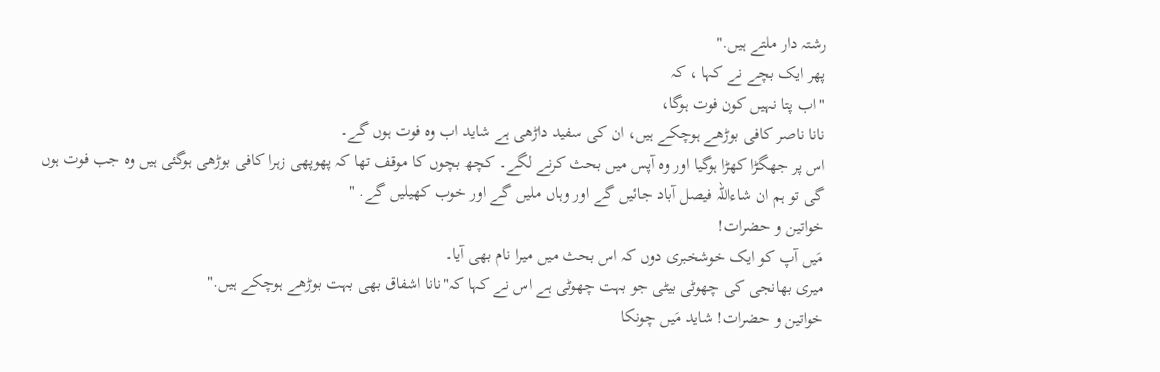رشتہ دار ملتے ہیں."
پھر ایک بچے نے کہا ، کہ
"اب پتا نہیں کون فوت ہوگا،
نانا ناصر کافی بوڑھے ہوچکے ہیں، ان کی سفید داڑھی ہے شاید اب وہ فوت ہوں گے۔
اس پر جھگڑا کھڑا ہوگیا اور وہ آپس میں بحث کرنے لگے۔ کچھ بچوں کا موقف تھا کہ پھوپھی زہرا کافی بوڑھی ہوگئی ہیں وہ جب فوت ہوں گی تو ہم ان شاءاللہ فیصل آباد جائیں گے اور وہاں ملیں گے اور خوب کھیلیں گے. "
خواتین و حضرات!
مَیں آپ کو ایک خوشخبری دوں کہ اس بحث میں میرا نام بھی آیا۔
میری بھانجی کی چھوٹی بیٹی جو بہت چھوٹی ہے اس نے کہا کہ"نانا اشفاق بھی بہت بوڑھے ہوچکے ہیں."
خواتین و حضرات! شاید مَیں چونکا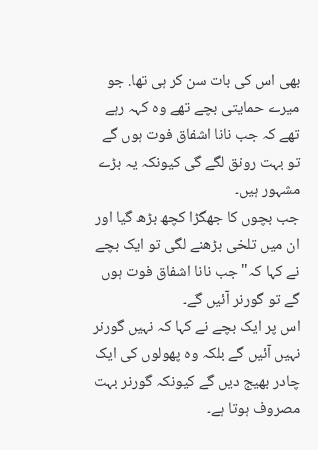بھی اس کی بات سن کر ہی تھا. جو میرے حمایتی بچے تھے وہ کہہ رہے تھے کہ جب نانا اشفاق فوت ہوں گے تو بہت رونق لگے گی کیونکہ یہ بڑے مشہور ہیں۔
جب بچوں کا جھگڑا کچھ بڑھ گیا اور ان میں تلخی بڑھنے لگی تو ایک بچے نے کہا کہ"جب نانا اشفاق فوت ہوں گے تو گورنر آئیں گے۔
اس پر ایک بچے نے کہا کہ نہیں گورنر نہیں آئیں گے بلکہ وہ پھولوں کی ایک چادر بھیج دیں گے کیونکہ گورنر بہت مصروف ہوتا ہے۔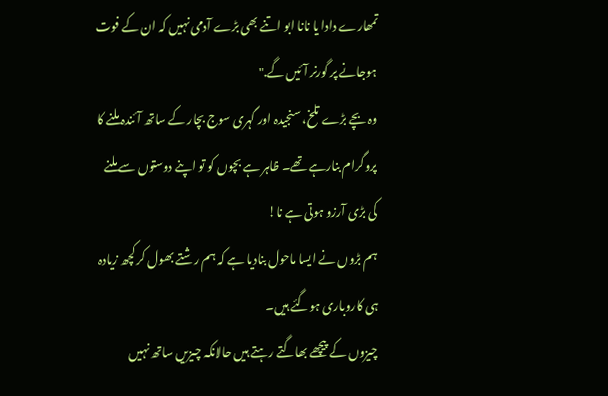تمھارے دادا یا نانا ابو اتنے بھی بڑے آدمی نہیں کہ ان کے فوت ہوجانے پر گورنر آئیں گے."
وہ بچے بڑے تلخ، سنجیدہ اور گہری سوج بچار کے ساتھ آئندہ ملنے کا پروگرام بنارہے تھے۔ ظاہر ہے بچوں کو تو اپنے دوستوں سے ملنے کی بڑی آرزو ہوتی ہے نا!
ہم بڑوں نے ایسا ماحول بنادیا ہے کہ ہم رشتے بھول کر کچھ زیادہ ہی کاروباری ہوگئے ہیں۔
چیزوں کے پیچھے بھاگتے رہتے ہیں حالانکہ چیزیں ساتھ نہیں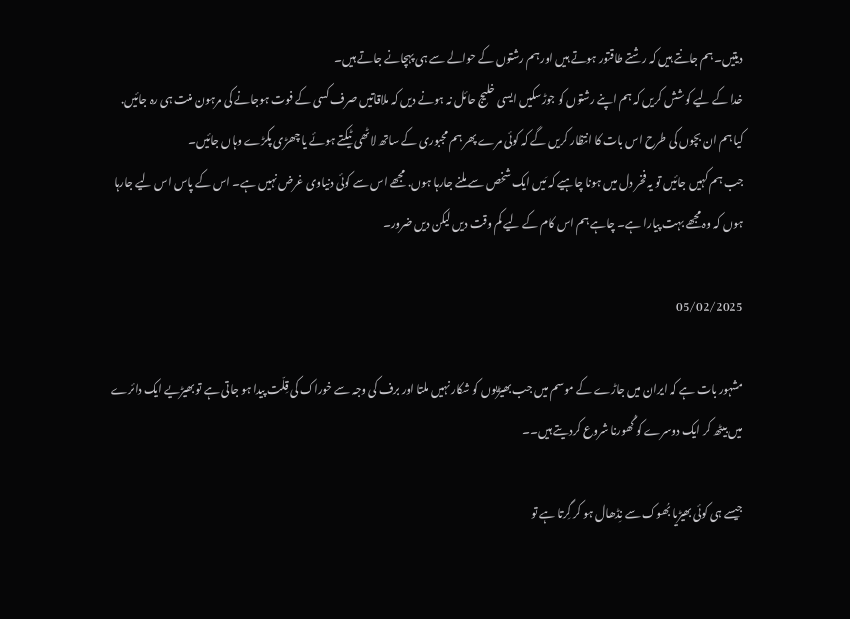دیتیں۔ ہم جانتے ہیں کہ رشتے طاقتور ہوتے ہیں اور ہم رشتوں کے حوالے سے ہی پہچانے جاتے ہیں۔
خدا کے لیے کوشش کریں کہ ہم اپنے رشتوں کو جوڑسکیں ایسی خلیج حائل نہ ہونے دیں کہ ملاقاتیں صرف کسی کے فوت ہوجانے کی مرہون منت ہی رہ جائیں.
کیا ہم ان بچوں کی طرح اس بات کا انتظار کریں گے کہ کوئی مرے پھر ہم مجبوری کے ساتھ لاٹھی ٹیکتے ہوئے یا چھڑی پکڑے وہاں جائیں۔
جب ہم کہیں جائیں تو یہ فخر دل میں ہونا چاہیے کہ مَیں ایک شخص سے ملنے جارہا ہوں. مجھے اس سے کوئی دنیاوی غرض نہیں ہے۔ اس کے پاس اس لیے جارہا ہوں کہ وہ مجھے بہت پیارا ہے۔ چاہے ہم اس کام کے لیے کم وقت دیں لیکن دیں ضرور۔

05/02/2025

مشہور بات ہے کہ ایران میں جاڑے کے موسم میں جب بھیڑیوں کو شکار نہیں ملتا اور برف کی وجہ سے خوراک کی قِلّت پیدا ہو جاتی ہے تو بھیڑیے ایک دائرے میں بیٹھ کر ایک دوسرے کو گُھورنا شروع کردیتے ہیں۔۔

جیسے ہی کوئی بھیڑیا بُھوک سے نِڈھال ہو کر گِرتا ہے تو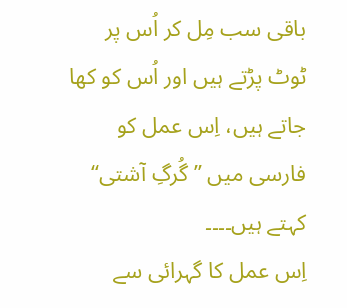باقی سب مِل کر اُس پر ٹوٹ پڑتے ہیں اور اُس کو کھا جاتے ہیں، اِس عمل کو فارسی میں ’’گُرگِ آشتی‘‘ کہتے ہیں۔۔۔۔
اِس عمل کا گہرائی سے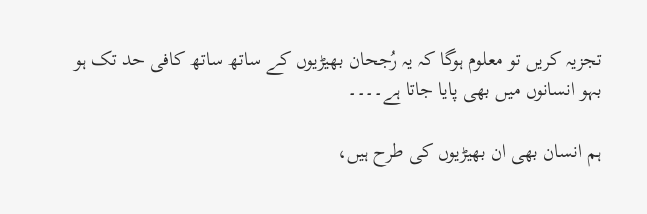تجزیہ کریں تو معلوم ہوگا کہ یہ رُجحان بھیڑیوں کے ساتھ ساتھ کافی حد تک ہو بہو انسانوں میں بھی پایا جاتا ہے۔۔۔۔

ہم انسان بھی ان بھیڑیوں کی طرح ہیں،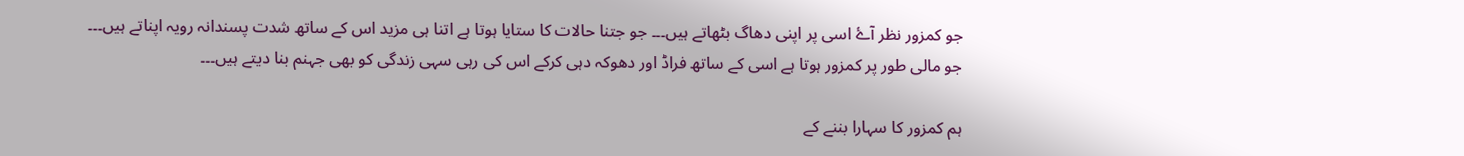جو کمزور نظر آۓ اسی پر اپنی دھاگ بٹھاتے ہیں۔۔۔ جو جتنا حالات کا ستایا ہوتا ہے اتنا ہی مزید اس کے ساتھ شدت پسندانہ رویہ اپناتے ہیں۔۔۔
جو مالی طور پر کمزور ہوتا ہے اسی کے ساتھ فراڈ اور دھوکہ دہی کرکے اس کی رہی سہی زندگی کو بھی جہنم بنا دیتے ہیں۔۔۔

ہم کمزور کا سہارا بننے کے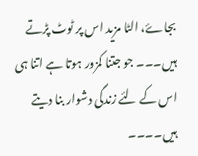بجاۓ، الٹا مزید اس پر ٹوٹ پڑتے ہیں۔۔۔ جو جتنا کمزور ہوتا ہے اتنا ہی اس کے لئے زندگی دشوار بنا دیتے ہیں۔۔۔۔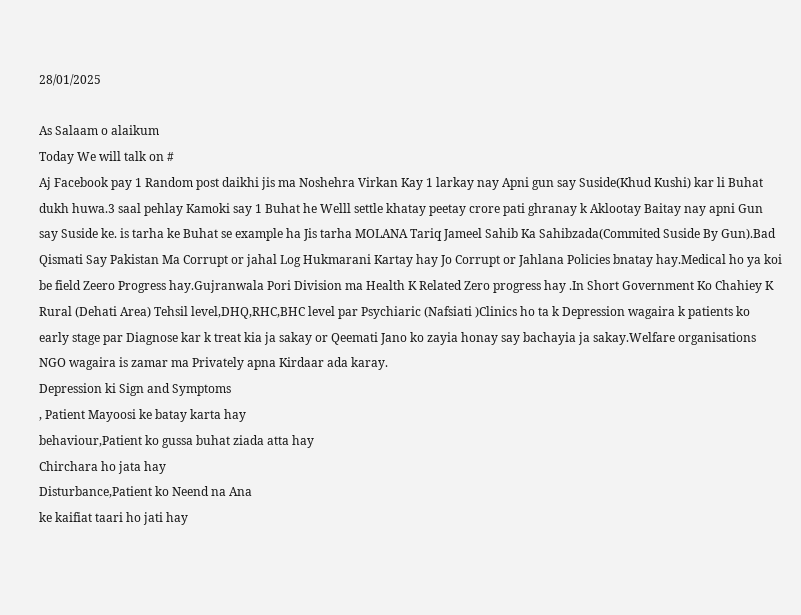28/01/2025

As Salaam o alaikum
Today We will talk on #
Aj Facebook pay 1 Random post daikhi jis ma Noshehra Virkan Kay 1 larkay nay Apni gun say Suside(Khud Kushi) kar li Buhat dukh huwa.3 saal pehlay Kamoki say 1 Buhat he Welll settle khatay peetay crore pati ghranay k Aklootay Baitay nay apni Gun say Suside ke. is tarha ke Buhat se example ha Jis tarha MOLANA Tariq Jameel Sahib Ka Sahibzada(Commited Suside By Gun).Bad Qismati Say Pakistan Ma Corrupt or jahal Log Hukmarani Kartay hay Jo Corrupt or Jahlana Policies bnatay hay.Medical ho ya koi be field Zeero Progress hay.Gujranwala Pori Division ma Health K Related Zero progress hay .In Short Government Ko Chahiey K Rural (Dehati Area) Tehsil level,DHQ,RHC,BHC level par Psychiaric (Nafsiati )Clinics ho ta k Depression wagaira k patients ko early stage par Diagnose kar k treat kia ja sakay or Qeemati Jano ko zayia honay say bachayia ja sakay.Welfare organisations NGO wagaira is zamar ma Privately apna Kirdaar ada karay.
Depression ki Sign and Symptoms
, Patient Mayoosi ke batay karta hay
behaviour,Patient ko gussa buhat ziada atta hay
Chirchara ho jata hay
Disturbance,Patient ko Neend na Ana
ke kaifiat taari ho jati hay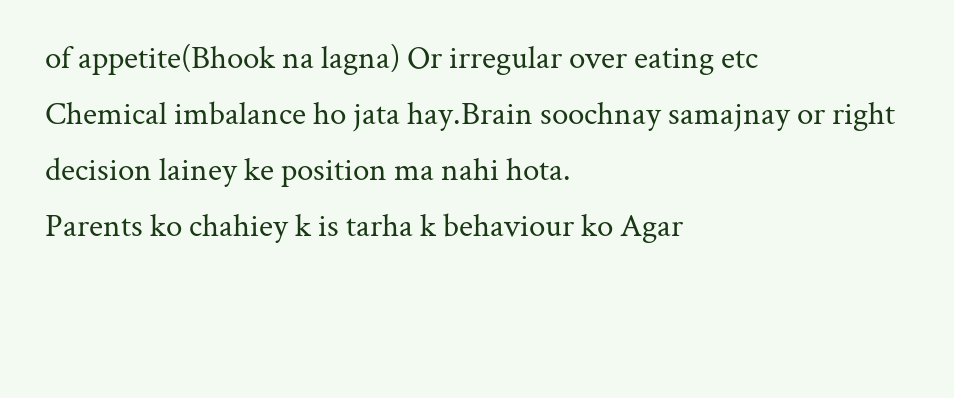of appetite(Bhook na lagna) Or irregular over eating etc
Chemical imbalance ho jata hay.Brain soochnay samajnay or right decision lainey ke position ma nahi hota.
Parents ko chahiey k is tarha k behaviour ko Agar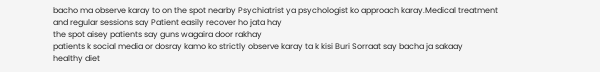bacho ma observe karay to on the spot nearby Psychiatrist ya psychologist ko approach karay.Medical treatment and regular sessions say Patient easily recover ho jata hay
the spot aisey patients say guns wagaira door rakhay
patients k social media or dosray kamo ko strictly observe karay ta k kisi Buri Sorraat say bacha ja sakaay
healthy diet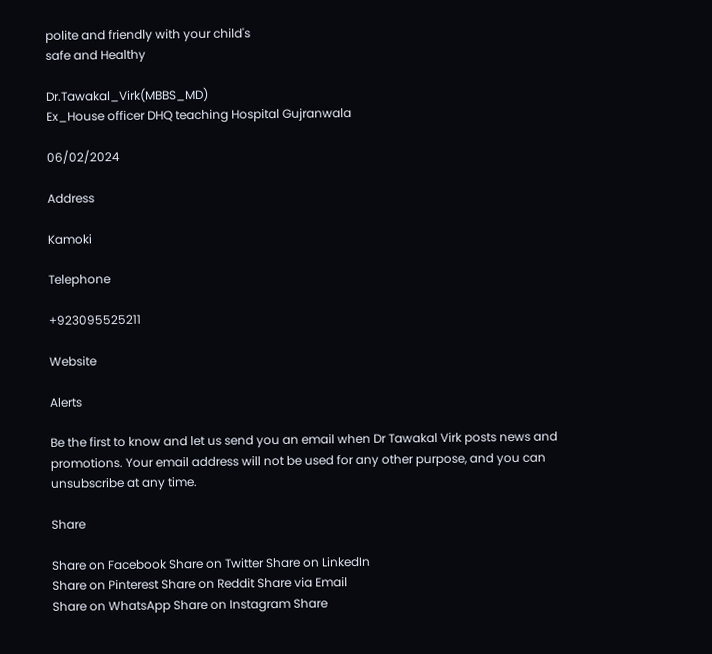polite and friendly with your child's
safe and Healthy

Dr.Tawakal_Virk(MBBS_MD)
Ex_House officer DHQ teaching Hospital Gujranwala

06/02/2024

Address

Kamoki

Telephone

+923095525211

Website

Alerts

Be the first to know and let us send you an email when Dr Tawakal Virk posts news and promotions. Your email address will not be used for any other purpose, and you can unsubscribe at any time.

Share

Share on Facebook Share on Twitter Share on LinkedIn
Share on Pinterest Share on Reddit Share via Email
Share on WhatsApp Share on Instagram Share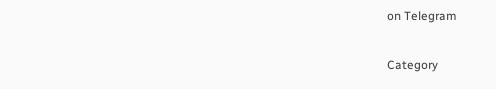on Telegram

Category